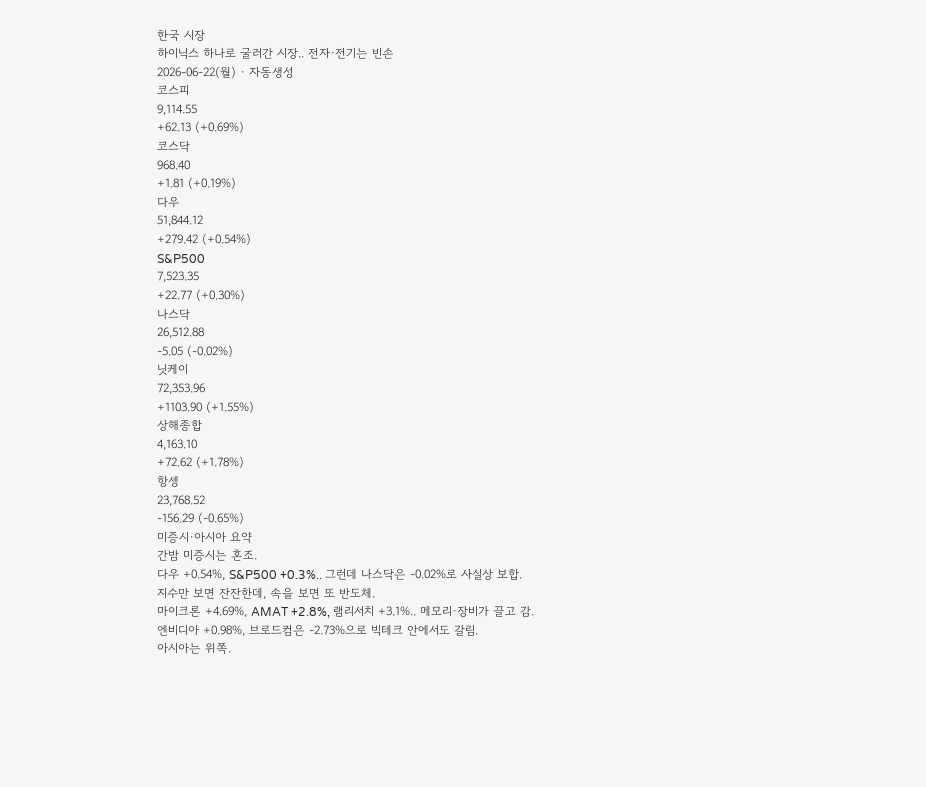한국 시장
하이닉스 하나로 굴러간 시장.. 전자·전기는 빈손
2026-06-22(월) · 자동생성
코스피
9,114.55
+62.13 (+0.69%)
코스닥
968.40
+1.81 (+0.19%)
다우
51,844.12
+279.42 (+0.54%)
S&P500
7,523.35
+22.77 (+0.30%)
나스닥
26,512.88
-5.05 (-0.02%)
닛케이
72,353.96
+1103.90 (+1.55%)
상해종합
4,163.10
+72.62 (+1.78%)
항셍
23,768.52
-156.29 (-0.65%)
미증시·아시아 요약
간밤 미증시는 혼조.
다우 +0.54%, S&P500 +0.3%.. 그런데 나스닥은 -0.02%로 사실상 보합.
지수만 보면 잔잔한데, 속을 보면 또 반도체.
마이크론 +4.69%, AMAT +2.8%, 램리서치 +3.1%.. 메모리·장비가 끌고 감.
엔비디아 +0.98%, 브로드컴은 -2.73%으로 빅테크 안에서도 갈림.
아시아는 위쪽.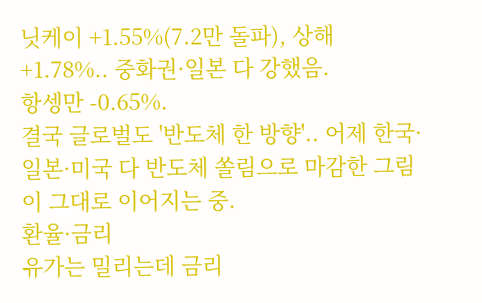닛케이 +1.55%(7.2만 돌파), 상해 +1.78%.. 중화권·일본 다 강했음.
항셍만 -0.65%.
결국 글로벌도 '반도체 한 방향'.. 어제 한국·일본·미국 다 반도체 쏠림으로 마감한 그림이 그대로 이어지는 중.
환율·금리
유가는 밀리는데 금리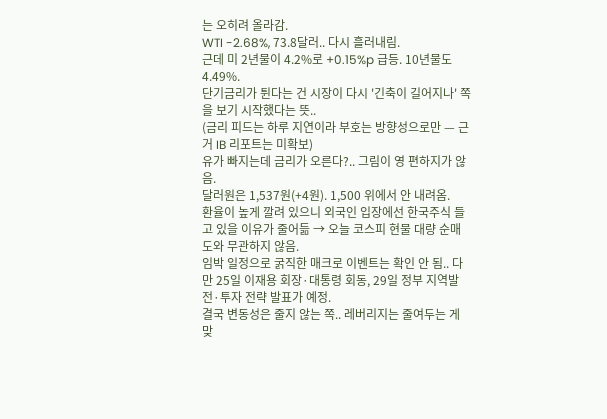는 오히려 올라감.
WTI -2.68%, 73.8달러.. 다시 흘러내림.
근데 미 2년물이 4.2%로 +0.15%p 급등. 10년물도 4.49%.
단기금리가 튄다는 건 시장이 다시 '긴축이 길어지나' 쪽을 보기 시작했다는 뜻..
(금리 피드는 하루 지연이라 부호는 방향성으로만 — 근거 IB 리포트는 미확보)
유가 빠지는데 금리가 오른다?.. 그림이 영 편하지가 않음.
달러원은 1,537원(+4원). 1,500 위에서 안 내려옴.
환율이 높게 깔려 있으니 외국인 입장에선 한국주식 들고 있을 이유가 줄어듦 → 오늘 코스피 현물 대량 순매도와 무관하지 않음.
임박 일정으로 굵직한 매크로 이벤트는 확인 안 됨.. 다만 25일 이재용 회장·대통령 회동, 29일 정부 지역발전·투자 전략 발표가 예정.
결국 변동성은 줄지 않는 쪽.. 레버리지는 줄여두는 게 맞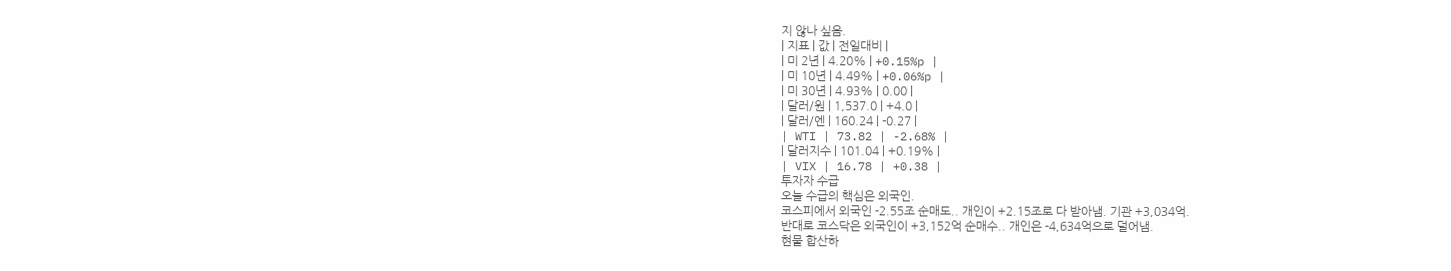지 않나 싶음.
| 지표 | 값 | 전일대비 |
| 미 2년 | 4.20% | +0.15%p |
| 미 10년 | 4.49% | +0.06%p |
| 미 30년 | 4.93% | 0.00 |
| 달러/원 | 1,537.0 | +4.0 |
| 달러/엔 | 160.24 | -0.27 |
| WTI | 73.82 | -2.68% |
| 달러지수 | 101.04 | +0.19% |
| VIX | 16.78 | +0.38 |
투자자 수급
오늘 수급의 핵심은 외국인.
코스피에서 외국인 -2.55조 순매도.. 개인이 +2.15조로 다 받아냄. 기관 +3,034억.
반대로 코스닥은 외국인이 +3,152억 순매수.. 개인은 -4,634억으로 덜어냄.
현물 합산하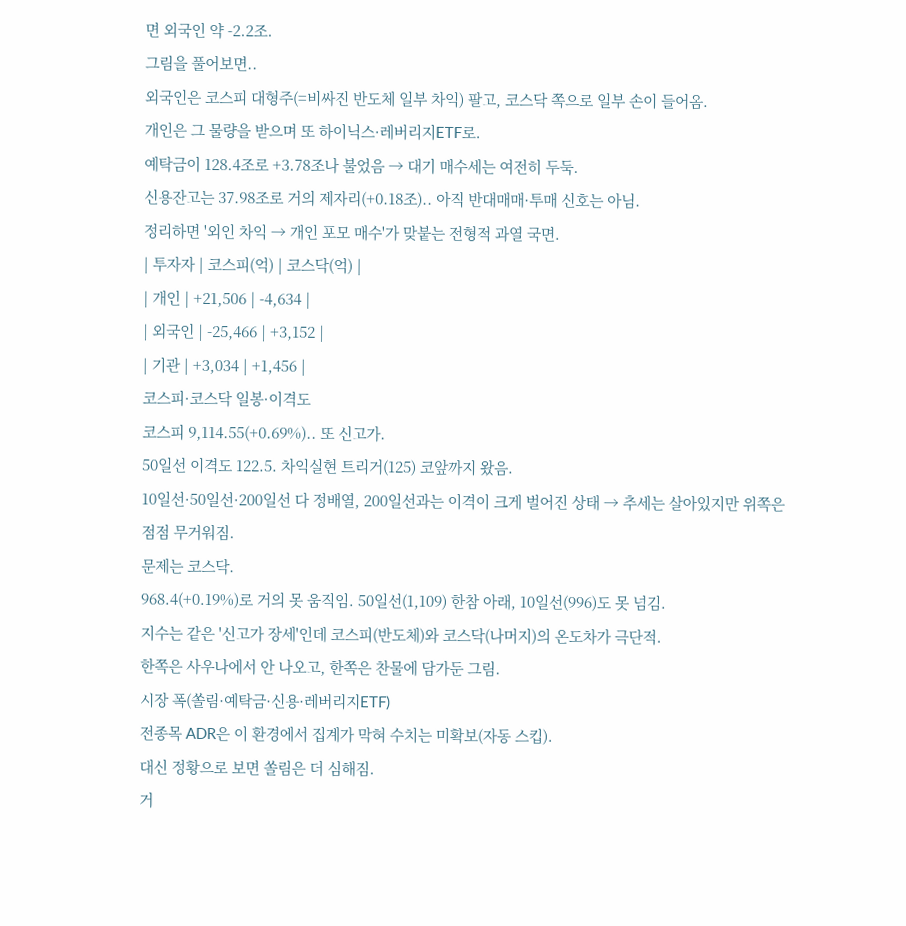면 외국인 약 -2.2조.
그림을 풀어보면..
외국인은 코스피 대형주(=비싸진 반도체 일부 차익) 팔고, 코스닥 쪽으로 일부 손이 들어옴.
개인은 그 물량을 받으며 또 하이닉스·레버리지ETF로.
예탁금이 128.4조로 +3.78조나 불었음 → 대기 매수세는 여전히 두둑.
신용잔고는 37.98조로 거의 제자리(+0.18조).. 아직 반대매매·투매 신호는 아님.
정리하면 '외인 차익 → 개인 포모 매수'가 맞붙는 전형적 과열 국면.
| 투자자 | 코스피(억) | 코스닥(억) |
| 개인 | +21,506 | -4,634 |
| 외국인 | -25,466 | +3,152 |
| 기관 | +3,034 | +1,456 |
코스피·코스닥 일봉·이격도
코스피 9,114.55(+0.69%).. 또 신고가.
50일선 이격도 122.5. 차익실현 트리거(125) 코앞까지 왔음.
10일선·50일선·200일선 다 정배열, 200일선과는 이격이 크게 벌어진 상태 → 추세는 살아있지만 위쪽은 점점 무거워짐.
문제는 코스닥.
968.4(+0.19%)로 거의 못 움직임. 50일선(1,109) 한참 아래, 10일선(996)도 못 넘김.
지수는 같은 '신고가 장세'인데 코스피(반도체)와 코스닥(나머지)의 온도차가 극단적.
한쪽은 사우나에서 안 나오고, 한쪽은 찬물에 담가둔 그림.
시장 폭(쏠림·예탁금·신용·레버리지ETF)
전종목 ADR은 이 환경에서 집계가 막혀 수치는 미확보(자동 스킵).
대신 정황으로 보면 쏠림은 더 심해짐.
거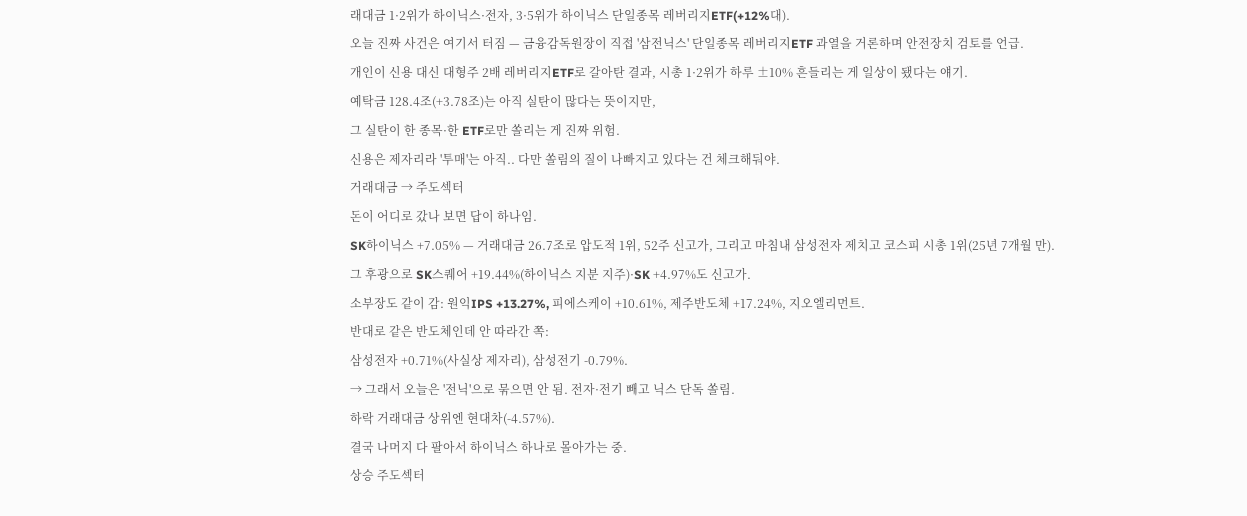래대금 1·2위가 하이닉스·전자, 3·5위가 하이닉스 단일종목 레버리지ETF(+12%대).
오늘 진짜 사건은 여기서 터짐 — 금융감독원장이 직접 '삼전닉스' 단일종목 레버리지ETF 과열을 거론하며 안전장치 검토를 언급.
개인이 신용 대신 대형주 2배 레버리지ETF로 갈아탄 결과, 시총 1·2위가 하루 ±10% 흔들리는 게 일상이 됐다는 얘기.
예탁금 128.4조(+3.78조)는 아직 실탄이 많다는 뜻이지만,
그 실탄이 한 종목·한 ETF로만 쏠리는 게 진짜 위험.
신용은 제자리라 '투매'는 아직.. 다만 쏠림의 질이 나빠지고 있다는 건 체크해둬야.
거래대금 → 주도섹터
돈이 어디로 갔나 보면 답이 하나임.
SK하이닉스 +7.05% — 거래대금 26.7조로 압도적 1위, 52주 신고가, 그리고 마침내 삼성전자 제치고 코스피 시총 1위(25년 7개월 만).
그 후광으로 SK스퀘어 +19.44%(하이닉스 지분 지주)·SK +4.97%도 신고가.
소부장도 같이 감: 원익IPS +13.27%, 피에스케이 +10.61%, 제주반도체 +17.24%, 지오엘리먼트.
반대로 같은 반도체인데 안 따라간 쪽:
삼성전자 +0.71%(사실상 제자리), 삼성전기 -0.79%.
→ 그래서 오늘은 '전닉'으로 묶으면 안 됨. 전자·전기 빼고 닉스 단독 쏠림.
하락 거래대금 상위엔 현대차(-4.57%).
결국 나머지 다 팔아서 하이닉스 하나로 몰아가는 중.
상승 주도섹터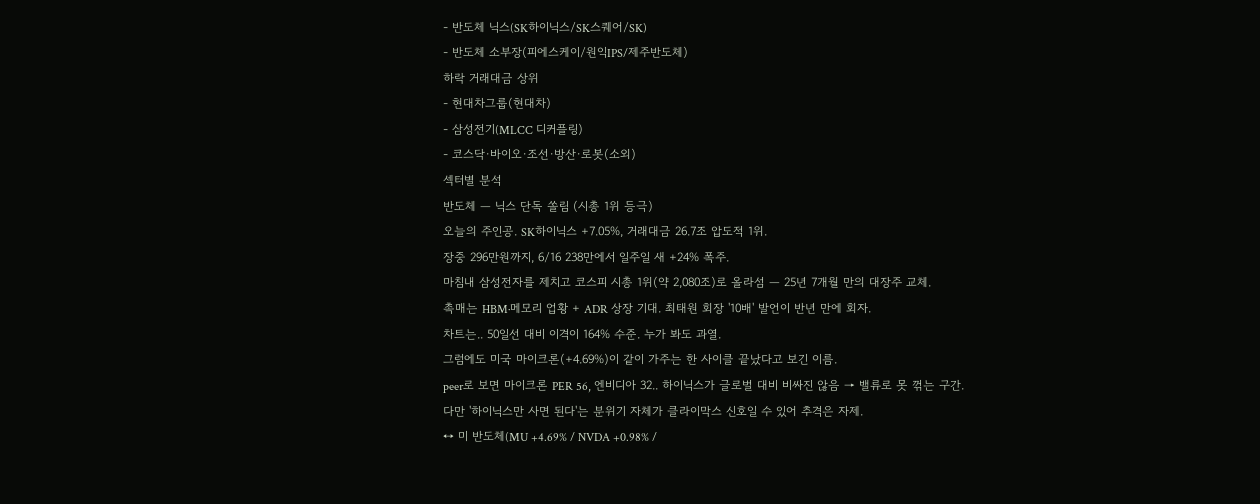- 반도체 닉스(SK하이닉스/SK스퀘어/SK)
- 반도체 소부장(피에스케이/원익IPS/제주반도체)
하락 거래대금 상위
- 현대차그룹(현대차)
- 삼성전기(MLCC 디커플링)
- 코스닥·바이오·조선·방산·로봇(소외)
섹터별 분석
반도체 — 닉스 단독 쏠림 (시총 1위 등극)
오늘의 주인공. SK하이닉스 +7.05%, 거래대금 26.7조 압도적 1위.
장중 296만원까지, 6/16 238만에서 일주일 새 +24% 폭주.
마침내 삼성전자를 제치고 코스피 시총 1위(약 2,080조)로 올라섬 — 25년 7개월 만의 대장주 교체.
촉매는 HBM·메모리 업황 + ADR 상장 기대. 최태원 회장 '10배' 발언이 반년 만에 회자.
차트는.. 50일선 대비 이격이 164% 수준. 누가 봐도 과열.
그럼에도 미국 마이크론(+4.69%)이 같이 가주는 한 사이클 끝났다고 보긴 이름.
peer로 보면 마이크론 PER 56, 엔비디아 32.. 하이닉스가 글로벌 대비 비싸진 않음 → 밸류로 못 꺾는 구간.
다만 '하이닉스만 사면 된다'는 분위기 자체가 클라이막스 신호일 수 있어 추격은 자제.
↔ 미 반도체(MU +4.69% / NVDA +0.98% /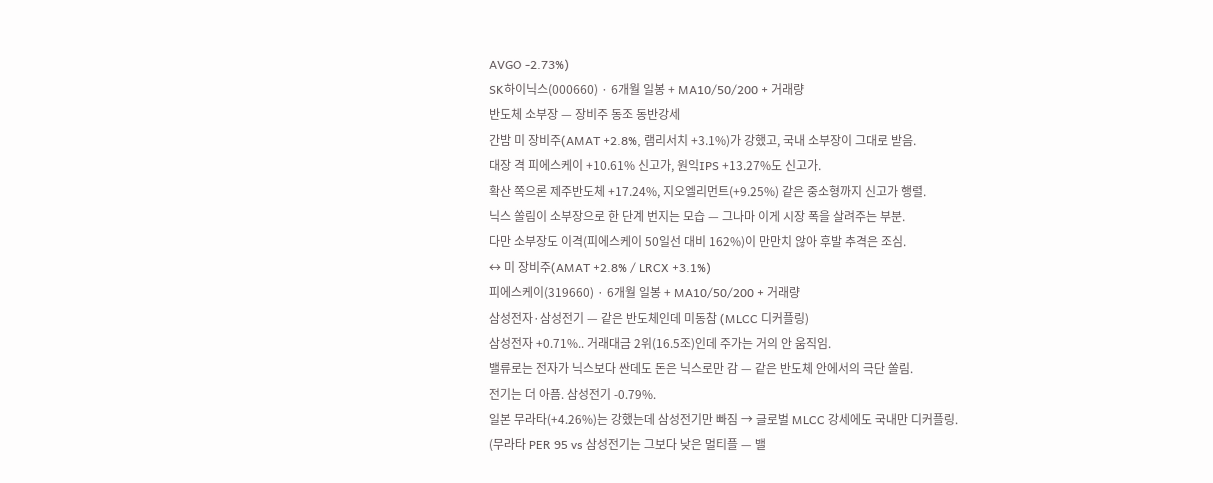AVGO -2.73%)
SK하이닉스(000660) · 6개월 일봉 + MA10/50/200 + 거래량
반도체 소부장 — 장비주 동조 동반강세
간밤 미 장비주(AMAT +2.8%, 램리서치 +3.1%)가 강했고, 국내 소부장이 그대로 받음.
대장 격 피에스케이 +10.61% 신고가, 원익IPS +13.27%도 신고가.
확산 쪽으론 제주반도체 +17.24%, 지오엘리먼트(+9.25%) 같은 중소형까지 신고가 행렬.
닉스 쏠림이 소부장으로 한 단계 번지는 모습 — 그나마 이게 시장 폭을 살려주는 부분.
다만 소부장도 이격(피에스케이 50일선 대비 162%)이 만만치 않아 후발 추격은 조심.
↔ 미 장비주(AMAT +2.8% / LRCX +3.1%)
피에스케이(319660) · 6개월 일봉 + MA10/50/200 + 거래량
삼성전자·삼성전기 — 같은 반도체인데 미동참 (MLCC 디커플링)
삼성전자 +0.71%.. 거래대금 2위(16.5조)인데 주가는 거의 안 움직임.
밸류로는 전자가 닉스보다 싼데도 돈은 닉스로만 감 — 같은 반도체 안에서의 극단 쏠림.
전기는 더 아픔. 삼성전기 -0.79%.
일본 무라타(+4.26%)는 강했는데 삼성전기만 빠짐 → 글로벌 MLCC 강세에도 국내만 디커플링.
(무라타 PER 95 vs 삼성전기는 그보다 낮은 멀티플 — 밸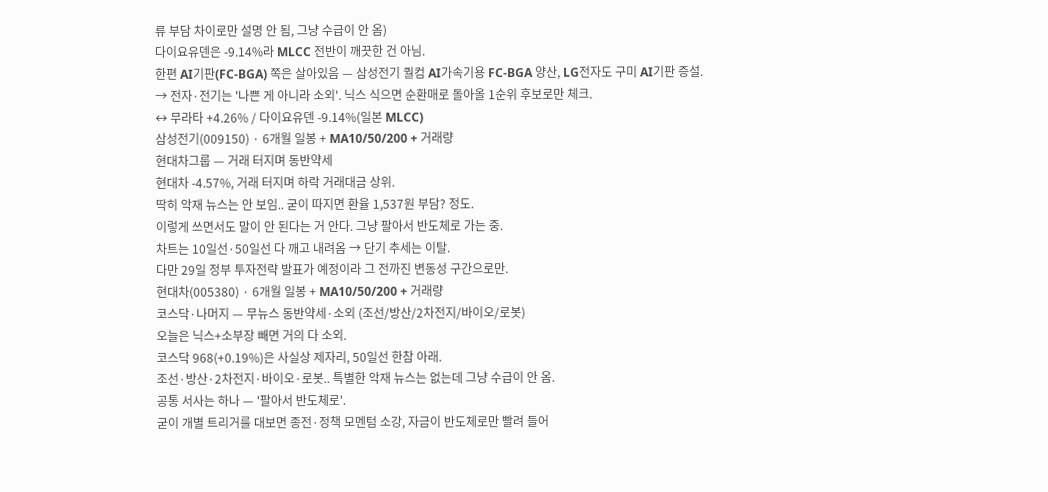류 부담 차이로만 설명 안 됨, 그냥 수급이 안 옴)
다이요유덴은 -9.14%라 MLCC 전반이 깨끗한 건 아님.
한편 AI기판(FC-BGA) 쪽은 살아있음 — 삼성전기 퀄컴 AI가속기용 FC-BGA 양산, LG전자도 구미 AI기판 증설.
→ 전자·전기는 '나쁜 게 아니라 소외'. 닉스 식으면 순환매로 돌아올 1순위 후보로만 체크.
↔ 무라타 +4.26% / 다이요유덴 -9.14%(일본 MLCC)
삼성전기(009150) · 6개월 일봉 + MA10/50/200 + 거래량
현대차그룹 — 거래 터지며 동반약세
현대차 -4.57%, 거래 터지며 하락 거래대금 상위.
딱히 악재 뉴스는 안 보임.. 굳이 따지면 환율 1,537원 부담? 정도.
이렇게 쓰면서도 말이 안 된다는 거 안다. 그냥 팔아서 반도체로 가는 중.
차트는 10일선·50일선 다 깨고 내려옴 → 단기 추세는 이탈.
다만 29일 정부 투자전략 발표가 예정이라 그 전까진 변동성 구간으로만.
현대차(005380) · 6개월 일봉 + MA10/50/200 + 거래량
코스닥·나머지 — 무뉴스 동반약세·소외 (조선/방산/2차전지/바이오/로봇)
오늘은 닉스+소부장 빼면 거의 다 소외.
코스닥 968(+0.19%)은 사실상 제자리, 50일선 한참 아래.
조선·방산·2차전지·바이오·로봇.. 특별한 악재 뉴스는 없는데 그냥 수급이 안 옴.
공통 서사는 하나 — '팔아서 반도체로'.
굳이 개별 트리거를 대보면 종전·정책 모멘텀 소강, 자금이 반도체로만 빨려 들어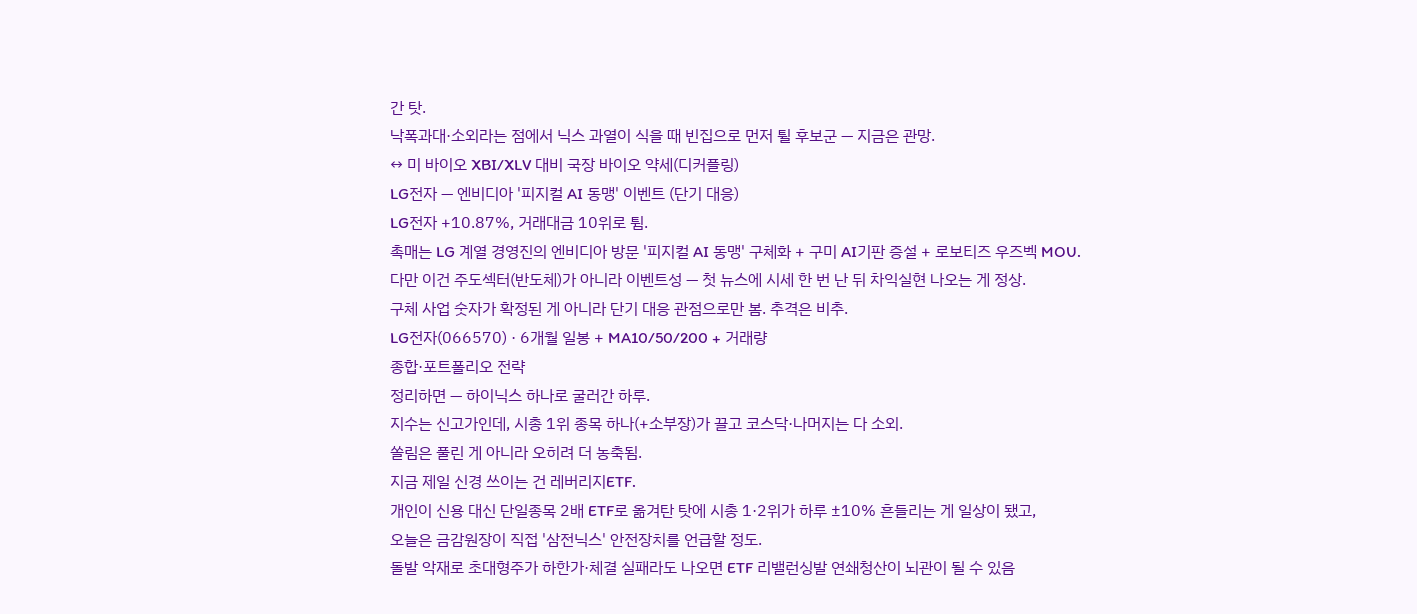간 탓.
낙폭과대·소외라는 점에서 닉스 과열이 식을 때 빈집으로 먼저 튈 후보군 — 지금은 관망.
↔ 미 바이오 XBI/XLV 대비 국장 바이오 약세(디커플링)
LG전자 — 엔비디아 '피지컬 AI 동맹' 이벤트 (단기 대응)
LG전자 +10.87%, 거래대금 10위로 튐.
촉매는 LG 계열 경영진의 엔비디아 방문 '피지컬 AI 동맹' 구체화 + 구미 AI기판 증설 + 로보티즈 우즈벡 MOU.
다만 이건 주도섹터(반도체)가 아니라 이벤트성 — 첫 뉴스에 시세 한 번 난 뒤 차익실현 나오는 게 정상.
구체 사업 숫자가 확정된 게 아니라 단기 대응 관점으로만 봄. 추격은 비추.
LG전자(066570) · 6개월 일봉 + MA10/50/200 + 거래량
종합·포트폴리오 전략
정리하면 — 하이닉스 하나로 굴러간 하루.
지수는 신고가인데, 시총 1위 종목 하나(+소부장)가 끌고 코스닥·나머지는 다 소외.
쏠림은 풀린 게 아니라 오히려 더 농축됨.
지금 제일 신경 쓰이는 건 레버리지ETF.
개인이 신용 대신 단일종목 2배 ETF로 옮겨탄 탓에 시총 1·2위가 하루 ±10% 흔들리는 게 일상이 됐고,
오늘은 금감원장이 직접 '삼전닉스' 안전장치를 언급할 정도.
돌발 악재로 초대형주가 하한가·체결 실패라도 나오면 ETF 리밸런싱발 연쇄청산이 뇌관이 될 수 있음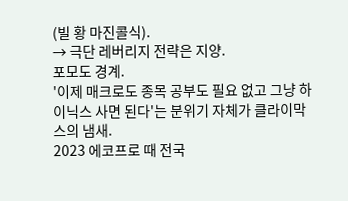(빌 황 마진콜식).
→ 극단 레버리지 전략은 지양.
포모도 경계.
'이제 매크로도 종목 공부도 필요 없고 그냥 하이닉스 사면 된다'는 분위기 자체가 클라이막스의 냄새.
2023 에코프로 때 전국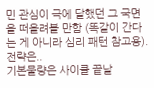민 관심이 극에 달했던 그 국면을 떠올려볼 만함 (똑같이 간다는 게 아니라 심리 패턴 참고용).
전략은..
기본물량은 사이클 끝날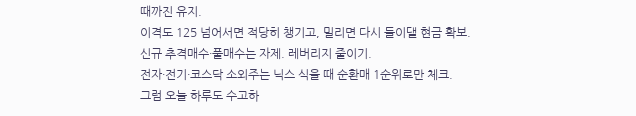때까진 유지.
이격도 125 넘어서면 적당히 챙기고, 밀리면 다시 들이댈 현금 확보.
신규 추격매수·풀매수는 자제. 레버리지 줄이기.
전자·전기·코스닥 소외주는 닉스 식을 때 순환매 1순위로만 체크.
그럼 오늘 하루도 수고하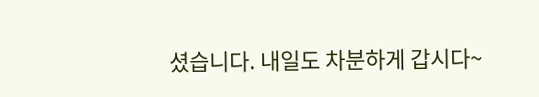셨습니다. 내일도 차분하게 갑시다~